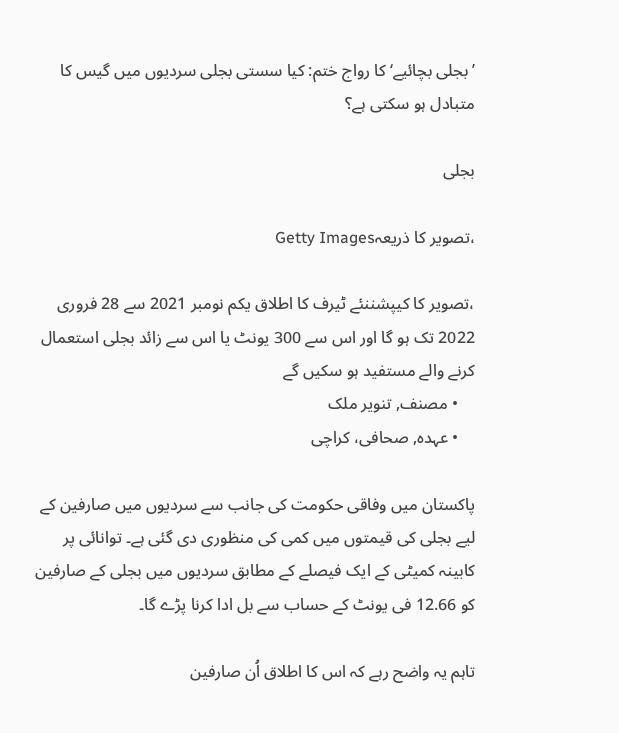’بجلی بچائیے‘ کا رواج ختم: کیا سستی بجلی سردیوں میں گیس کا متبادل ہو سکتی ہے؟

بجلی

،تصویر کا ذریعہGetty Images

،تصویر کا کیپشننئے ٹیرف کا اطلاق یکم نومبر 2021 سے 28 فروری 2022 تک ہو گا اور اس سے 300 یونٹ یا اس سے زائد بجلی استعمال کرنے والے مستفید ہو سکیں گے
    • مصنف, تنویر ملک
    • عہدہ, صحافی، کراچی

پاکستان میں وفاقی حکومت کی جانب سے سردیوں میں صارفین کے لیے بجلی کی قیمتوں میں کمی کی منظوری دی گئی ہے۔ توانائی پر کابینہ کمیٹی کے ایک فیصلے کے مطابق سردیوں میں بجلی کے صارفین کو 12.66 فی یونٹ کے حساب سے بل ادا کرنا پڑے گا۔

تاہم یہ واضح رہے کہ اس کا اطلاق اُن صارفین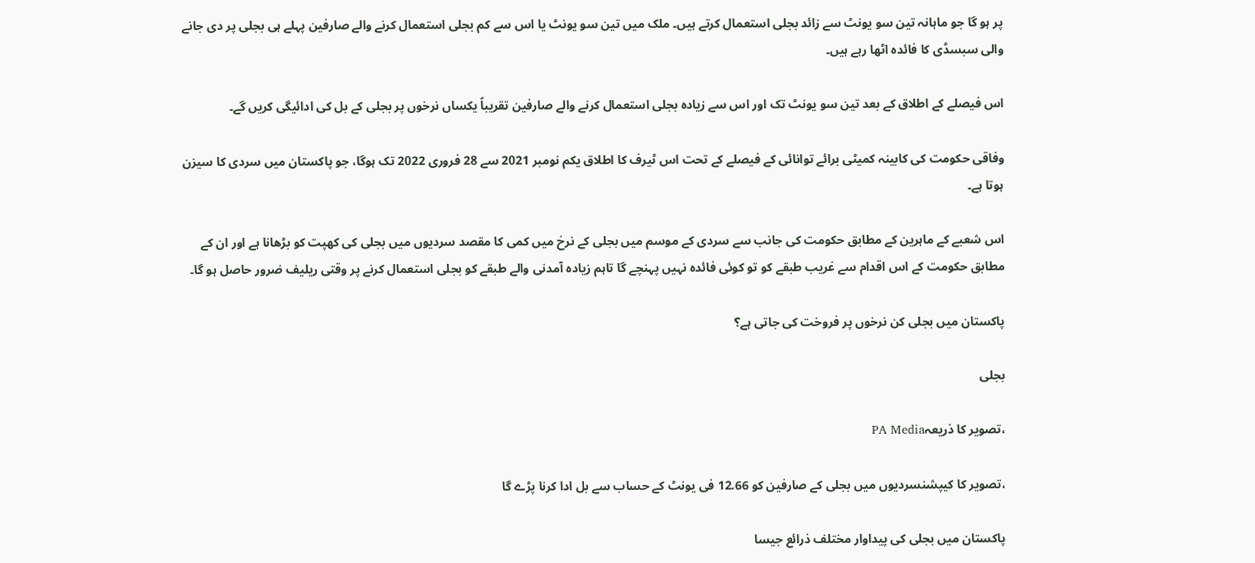پر ہو گا جو ماہانہ تین سو یونٹ سے زائد بجلی استعمال کرتے ہیں۔ ملک میں تین سو یونٹ یا اس سے کم بجلی استعمال کرنے والے صارفین پہلے ہی بجلی پر دی جانے والی سبسڈی کا فائدہ اٹھا رہے ہیں۔

اس فیصلے کے اطلاق کے بعد تین سو یونٹ تک اور اس سے زیادہ بجلی استعمال کرنے والے صارفین تقریباً یکساں نرخوں پر بجلی کے بل کی ادائیگی کریں گے۔

وفاقی حکومت کی کابینہ کمیٹی برائے توانائی کے فیصلے کے تحت اس ٹیرف کا اطلاق یکم نومبر 2021 سے 28 فروری 2022 تک ہوگا، جو پاکستان میں سردی کا سیزن ہوتا ہے۔

اس شعبے کے ماہرین کے مطابق حکومت کی جانب سے سردی کے موسم میں بجلی کے نرخ میں کمی کا مقصد سردیوں میں بجلی کی کھپت کو بڑھانا ہے اور ان کے مطابق حکومت کے اس اقدام سے غریب طبقے کو تو کوئی فائدہ نہیں پہنچے گا تاہم زیادہ آمدنی والے طبقے کو بجلی استعمال کرنے پر وقتی ریلیف ضرور حاصل ہو گا۔

پاکستان میں بجلی کن نرخوں پر فروخت کی جاتی ہے؟

بجلی

،تصویر کا ذریعہPA Media

،تصویر کا کیپشنسردیوں میں بجلی کے صارفین کو 12.66 فی یونٹ کے حساب سے بل ادا کرنا پڑے گا

پاکستان میں بجلی کی پیداوار مختلف ذرائع جیسا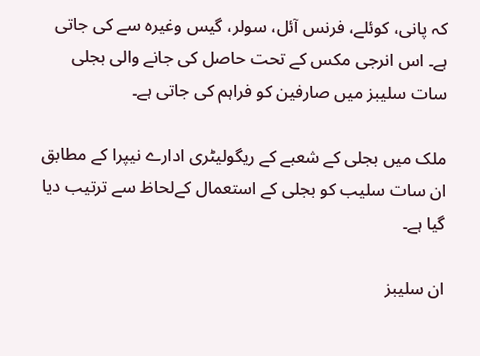کہ پانی، کوئلے، فرنس آئل، سولر، گیس وغیرہ سے کی جاتی ہے۔ اس انرجی مکس کے تحت حاصل کی جانے والی بجلی سات سلیبز میں صارفین کو فراہم کی جاتی ہے۔

ملک میں بجلی کے شعبے کے ریگولیٹری ادارے نیپرا کے مطابق ان سات سلیب کو بجلی کے استعمال کےلحاظ سے ترتیب دیا گیا ہے۔

ان سلیبز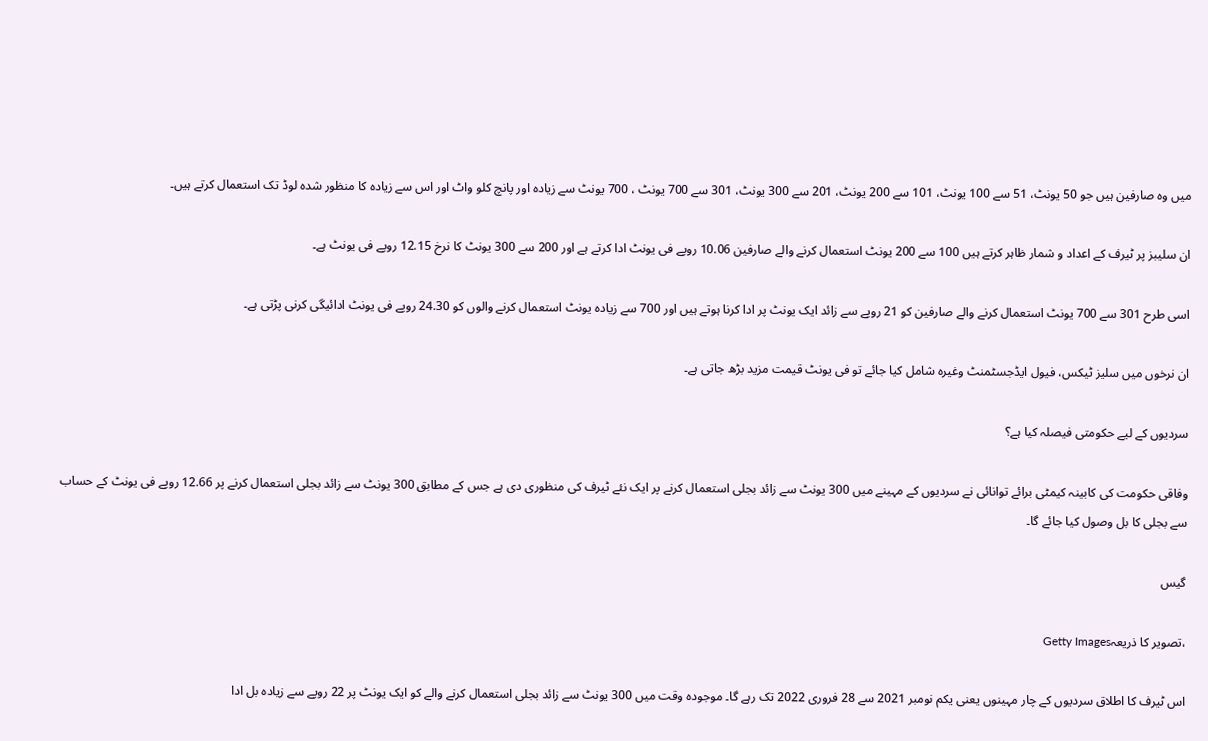میں وہ صارفین ہیں جو 50 یونٹ، 51 سے 100 یونٹ، 101 سے 200 یونٹ، 201 سے 300 یونٹ، 301 سے 700 یونٹ ، 700 یونٹ سے زیادہ اور پانچ کلو واٹ اور اس سے زیادہ کا منظور شدہ لوڈ تک استعمال کرتے ہیں۔

ان سلیبز پر ٹیرف کے اعداد و شمار ظاہر کرتے ہیں 100 سے 200 یونٹ استعمال کرنے والے صارفین 10.06 روپے فی یونٹ ادا کرتے ہے اور 200 سے 300 یونٹ کا نرخ 12.15 روپے فی یونٹ ہے۔

اسی طرح 301 سے 700 یونٹ استعمال کرنے والے صارفین کو 21 روپے سے زائد ایک یونٹ پر ادا کرنا ہوتے ہیں اور 700 سے زیادہ یونٹ استعمال کرنے والوں کو 24.30 روپے فی یونٹ ادائیگی کرنی پڑتی ہے۔

ان نرخوں میں سلیز ٹیکس، فیول ایڈجسٹمنٹ وغیرہ شامل کیا جائے تو فی یونٹ قیمت مزید بڑھ جاتی ہے۔

سردیوں کے لیے حکومتی فیصلہ کیا ہے؟

وفاقی حکومت کی کابینہ کیمٹی برائے توانائی نے سردیوں کے مہینے میں 300 یونٹ سے زائد بجلی استعمال کرنے پر ایک نئے ٹیرف کی منظوری دی ہے جس کے مطابق 300 یونٹ سے زائد بجلی استعمال کرنے پر 12.66 روپے فی یونٹ کے حساب سے بجلی کا بل وصول کیا جائے گا۔

گیس

،تصویر کا ذریعہGetty Images

اس ٹیرف کا اطلاق سردیوں کے چار مہینوں یعنی یکم نومبر 2021 سے 28 فروری 2022 تک رہے گا۔ موجودہ وقت میں 300 یونٹ سے زائد بجلی استعمال کرنے والے کو ایک یونٹ پر 22 روپے سے زیادہ بل ادا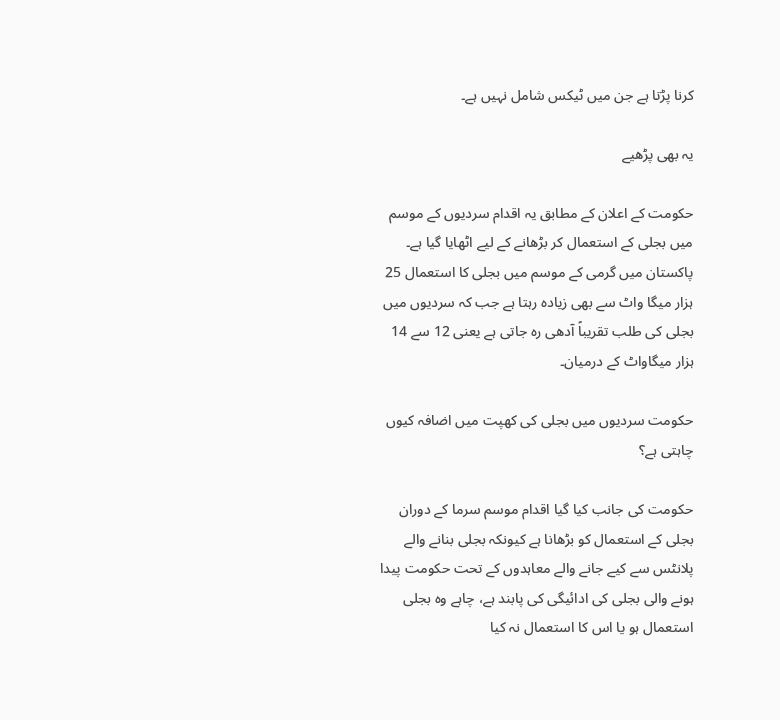کرنا پڑتا ہے جن میں ٹیکس شامل نہیں ہے۔

یہ بھی پڑھیے

حکومت کے اعلان کے مطابق یہ اقدام سردیوں کے موسم میں بجلی کے استعمال کر بڑھانے کے لیے اٹھایا گیا ہے۔ پاکستان میں گرمی کے موسم میں بجلی کا استعمال 25 ہزار میگا واٹ سے بھی زیادہ رہتا ہے جب کہ سردیوں میں بجلی کی طلب تقریباً آدھی رہ جاتی ہے یعنی 12 سے 14 ہزار میگاواٹ کے درمیان۔

حکومت سردیوں میں بجلی کی کھپت میں اضافہ کیوں چاہتی ہے؟

حکومت کی جانب کیا گیا اقدام موسم سرما کے دوران بجلی کے استعمال کو بڑھانا ہے کیونکہ بجلی بنانے والے پلانٹس سے کیے جانے والے معاہدوں کے تحت حکومت پیدا ہونے والی بجلی کی ادائیگی کی پابند ہے، چاہے وہ بجلی استعمال ہو یا اس کا استعمال نہ کیا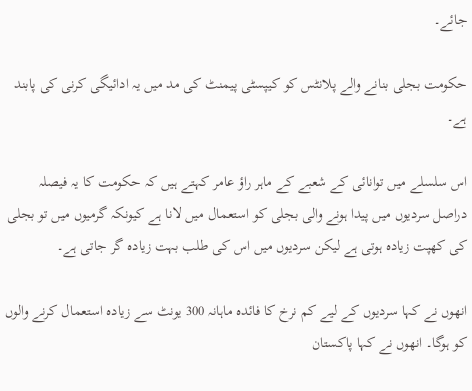جائے۔

حکومت بجلی بنانے والے پلانٹس کو کیپسٹی پیمنٹ کی مد میں یہ ادائیگی کرنی کی پابند ہے۔

اس سلسلے میں توانائی کے شعبے کے ماہر راؤ عامر کہتے ہیں کہ حکومت کا یہ فیصلہ دراصل سردیوں میں پیدا ہونے والی بجلی کو استعمال میں لانا ہے کیونکہ گرمیوں میں تو بجلی کی کھپت زیادہ ہوتی ہے لیکن سردیوں میں اس کی طلب بہت زیادہ گر جاتی ہے۔

انھوں نے کہا سردیوں کے لیے کم نرخ کا فائدہ ماہانہ 300 یونٹ سے زیادہ استعمال کرنے والوں کو ہوگا۔ انھوں نے کہا پاکستان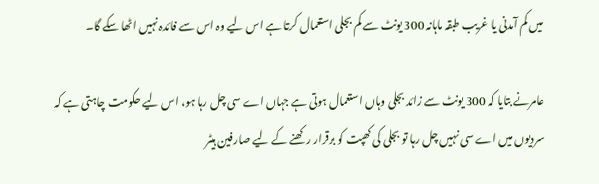میں کم آمدنی یا غریب طبقہ ماہانہ 300 یونٹ سے کم بجلی استعمال کرتا ہے اس لیے وہ اس سے فائدہ نہیں اٹھا سکے گا۔

عامرنے بتایا کہ 300 یونٹ سے زائد بجلی وہاں استعمال ہوتی ہے جہاں اے سی چل رہا ہو، اس لیے حکومت چاہتی ہے کہ سردیوں میں اے سی نہیں چل رہا تو بجلی کی کھپت کو برقرار رکھنے کے لیے صارفین ہیٹر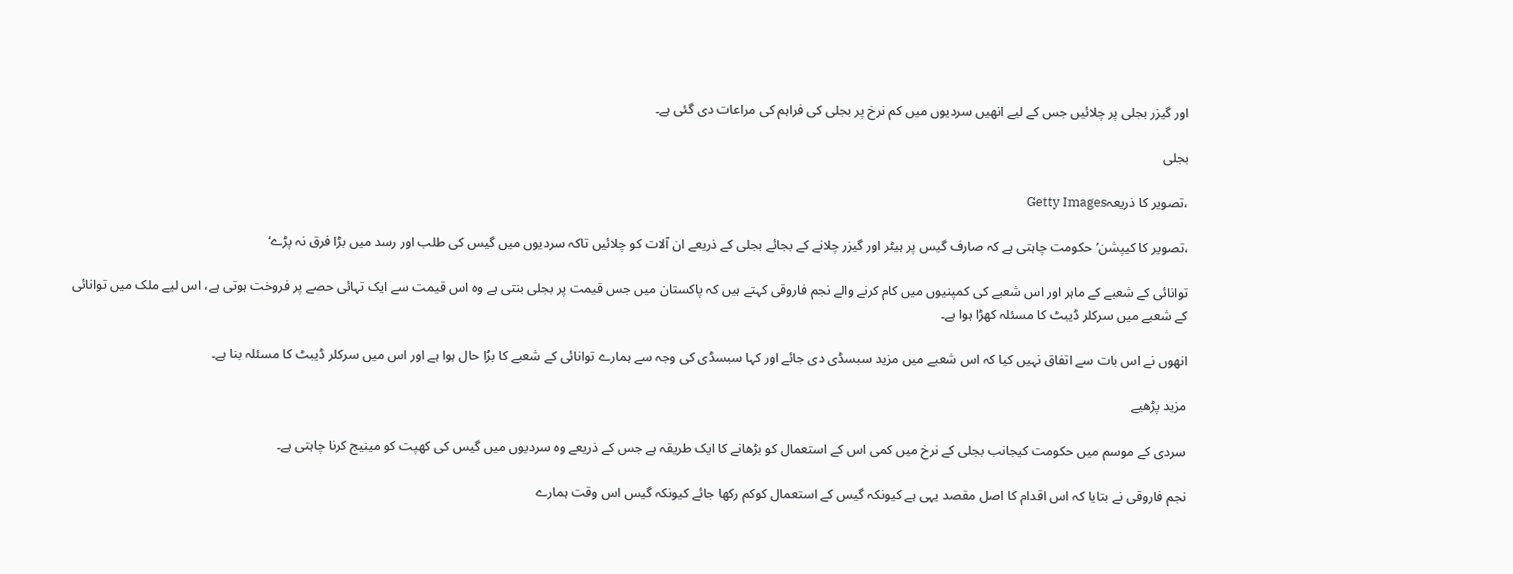اور گیزر بجلی پر چلائیں جس کے لیے انھیں سردیوں میں کم نرخ پر بجلی کی فراہم کی مراعات دی گئی ہے۔

بجلی

،تصویر کا ذریعہGetty Images

،تصویر کا کیپشن’حکومت چاہتی ہے کہ صارف گیس پر ہیٹر اور گیزر چلانے کے بجائے بجلی کے ذریعے ان آلات کو چلائیں تاکہ سردیوں میں گیس کی طلب اور رسد میں بڑا فرق نہ پڑے‘

توانائی کے شعبے کے ماہر اور اس شعبے کی کمپنیوں میں کام کرنے والے نجم فاروقی کہتے ہیں کہ پاکستان میں جس قیمت پر بجلی بنتی ہے وہ اس قیمت سے ایک تہائی حصے پر فروخت ہوتی ہے، اس لیے ملک میں توانائی کے شعبے میں سرکلر ڈیبٹ کا مسئلہ کھڑا ہوا ہے۔

انھوں نے اس بات سے اتفاق نہیں کیا کہ اس شعبے میں مزید سبسڈی دی جائے اور کہا سبسڈی کی وجہ سے ہمارے توانائی کے شعبے کا برُا حال ہوا ہے اور اس میں سرکلر ڈیبٹ کا مسئلہ بنا ہے۔

مزید پڑھیے

سردی کے موسم میں حکومت کیجانب بجلی کے نرخ میں کمی اس کے استعمال کو بڑھانے کا ایک طریقہ ہے جس کے ذریعے وہ سردیوں میں گیس کی کھپت کو مینیج کرنا چاہتی ہے۔

نجم فاروقی نے بتایا کہ اس اقدام کا اصل مقصد یہی ہے کیونکہ گیس کے استعمال کوکم رکھا جائے کیونکہ گیس اس وقت ہمارے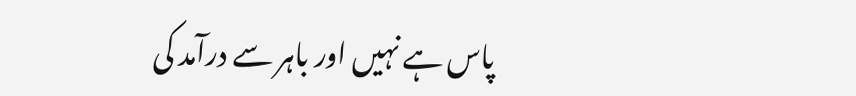پاس ہے نہیں اور باہر سے درآمد کی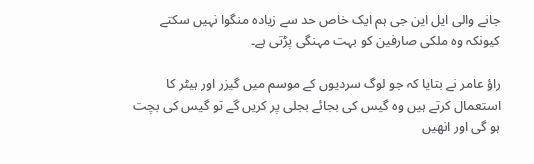جانے والی ایل این جی ہم ایک خاص حد سے زیادہ منگوا نہیں سکتے کیونکہ وہ ملکی صارفین کو بہت مہنگی پڑتی ہے۔

راؤ عامر نے بتایا کہ جو لوگ سردیوں کے موسم میں گیزر اور ہیٹر کا استعمال کرتے ہیں وہ گیس کی بجائے بجلی پر کریں گے تو گیس کی بچت ہو گی اور انھیں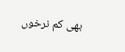بھی کم نرخوں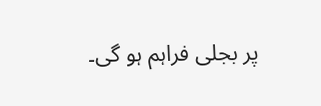پر بجلی فراہم ہو گی۔